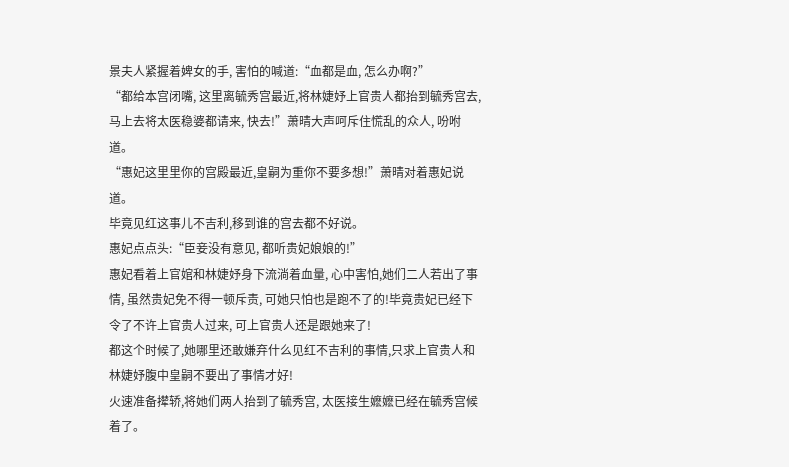景夫人紧握着婢女的手, 害怕的喊道:“血都是血, 怎么办啊?”
“都给本宫闭嘴, 这里离毓秀宫最近,将林婕妤上官贵人都抬到毓秀宫去,马上去将太医稳婆都请来, 快去!”萧晴大声呵斥住慌乱的众人, 吩咐道。
“惠妃这里里你的宫殿最近,皇嗣为重你不要多想!”萧晴对着惠妃说道。
毕竟见红这事儿不吉利,移到谁的宫去都不好说。
惠妃点点头:“臣妾没有意见, 都听贵妃娘娘的!”
惠妃看着上官婠和林婕妤身下流淌着血量, 心中害怕,她们二人若出了事情, 虽然贵妃免不得一顿斥责, 可她只怕也是跑不了的!毕竟贵妃已经下令了不许上官贵人过来, 可上官贵人还是跟她来了!
都这个时候了,她哪里还敢嫌弃什么见红不吉利的事情,只求上官贵人和林婕妤腹中皇嗣不要出了事情才好!
火速准备撵轿,将她们两人抬到了毓秀宫, 太医接生嬷嬷已经在毓秀宫候着了。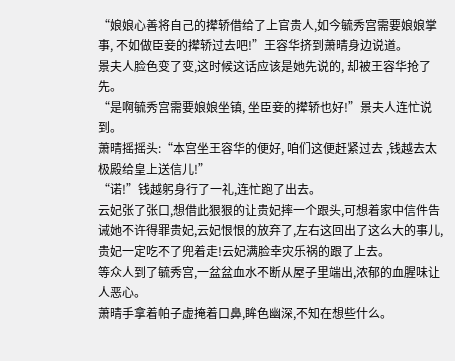“娘娘心善将自己的撵轿借给了上官贵人,如今毓秀宫需要娘娘掌事, 不如做臣妾的撵轿过去吧!”王容华挤到萧晴身边说道。
景夫人脸色变了变,这时候这话应该是她先说的, 却被王容华抢了先。
“是啊毓秀宫需要娘娘坐镇, 坐臣妾的撵轿也好!”景夫人连忙说到。
萧晴摇摇头:“本宫坐王容华的便好, 咱们这便赶紧过去 ,钱越去太极殿给皇上送信儿!”
“诺!”钱越躬身行了一礼,连忙跑了出去。
云妃张了张口,想借此狠狠的让贵妃摔一个跟头,可想着家中信件告诫她不许得罪贵妃,云妃恨恨的放弃了,左右这回出了这么大的事儿,贵妃一定吃不了兜着走!云妃满脸幸灾乐祸的跟了上去。
等众人到了毓秀宫,一盆盆血水不断从屋子里端出,浓郁的血腥味让人恶心。
萧晴手拿着帕子虚掩着口鼻,眸色幽深,不知在想些什么。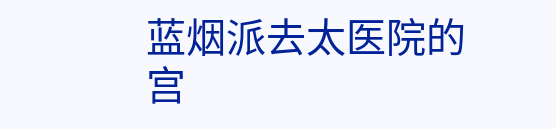蓝烟派去太医院的宫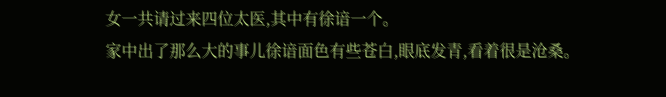女一共请过来四位太医,其中有徐谙一个。
家中出了那么大的事儿徐谙面色有些苍白,眼底发青,看着很是沧桑。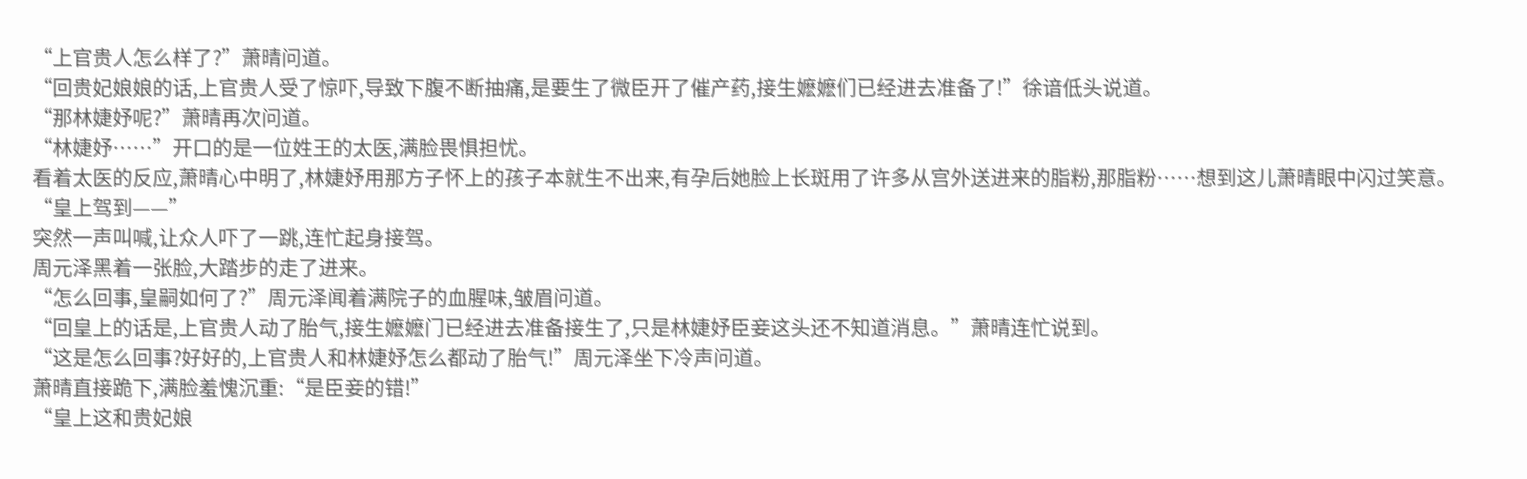“上官贵人怎么样了?”萧晴问道。
“回贵妃娘娘的话,上官贵人受了惊吓,导致下腹不断抽痛,是要生了微臣开了催产药,接生嬷嬷们已经进去准备了!”徐谙低头说道。
“那林婕妤呢?”萧晴再次问道。
“林婕妤……”开口的是一位姓王的太医,满脸畏惧担忧。
看着太医的反应,萧晴心中明了,林婕妤用那方子怀上的孩子本就生不出来,有孕后她脸上长斑用了许多从宫外送进来的脂粉,那脂粉……想到这儿萧晴眼中闪过笑意。
“皇上驾到——”
突然一声叫喊,让众人吓了一跳,连忙起身接驾。
周元泽黑着一张脸,大踏步的走了进来。
“怎么回事,皇嗣如何了?”周元泽闻着满院子的血腥味,皱眉问道。
“回皇上的话是,上官贵人动了胎气,接生嬷嬷门已经进去准备接生了,只是林婕妤臣妾这头还不知道消息。”萧晴连忙说到。
“这是怎么回事?好好的,上官贵人和林婕妤怎么都动了胎气!”周元泽坐下冷声问道。
萧晴直接跪下,满脸羞愧沉重:“是臣妾的错!”
“皇上这和贵妃娘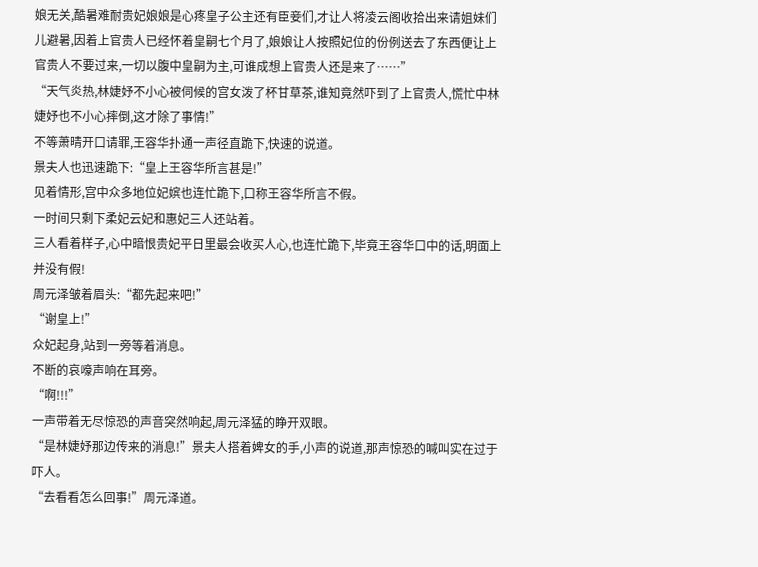娘无关,酷暑难耐贵妃娘娘是心疼皇子公主还有臣妾们,才让人将凌云阁收拾出来请姐妹们儿避暑,因着上官贵人已经怀着皇嗣七个月了,娘娘让人按照妃位的份例送去了东西便让上官贵人不要过来,一切以腹中皇嗣为主,可谁成想上官贵人还是来了……”
“天气炎热,林婕妤不小心被伺候的宫女泼了杯甘草茶,谁知竟然吓到了上官贵人,慌忙中林婕妤也不小心摔倒,这才除了事情!”
不等萧晴开口请罪,王容华扑通一声径直跪下,快速的说道。
景夫人也迅速跪下:“皇上王容华所言甚是!”
见着情形,宫中众多地位妃嫔也连忙跪下,口称王容华所言不假。
一时间只剩下柔妃云妃和惠妃三人还站着。
三人看着样子,心中暗恨贵妃平日里最会收买人心,也连忙跪下,毕竟王容华口中的话,明面上并没有假!
周元泽皱着眉头:“都先起来吧!”
“谢皇上!”
众妃起身,站到一旁等着消息。
不断的哀嚎声响在耳旁。
“啊!!!”
一声带着无尽惊恐的声音突然响起,周元泽猛的睁开双眼。
“是林婕妤那边传来的消息!”景夫人搭着婢女的手,小声的说道,那声惊恐的喊叫实在过于吓人。
“去看看怎么回事!”周元泽道。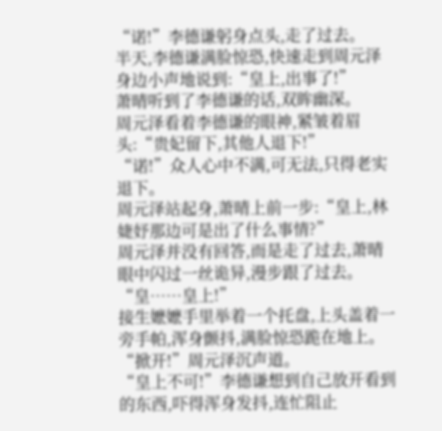“诺!”李德谦躬身点头,走了过去。
半天,李德谦满脸惊恐,快速走到周元泽身边小声地说到:“皇上,出事了!”
萧晴听到了李德谦的话,双眸幽深。
周元泽看着李德谦的眼神,紧皱着眉头:“贵妃留下,其他人退下!”
“诺!”众人心中不满,可无法,只得老实退下。
周元泽站起身,萧晴上前一步:“皇上,林婕妤那边可是出了什么事情?”
周元泽并没有回答,而是走了过去,萧晴眼中闪过一丝诡异,漫步跟了过去。
“皇……皇上!”
接生嬷嬷手里举着一个托盘,上头盖着一旁手帕,浑身颤抖,满脸惊恐跪在地上。
“掀开!”周元泽沉声道。
“皇上不可!”李德谦想到自己放开看到的东西,吓得浑身发抖,连忙阻止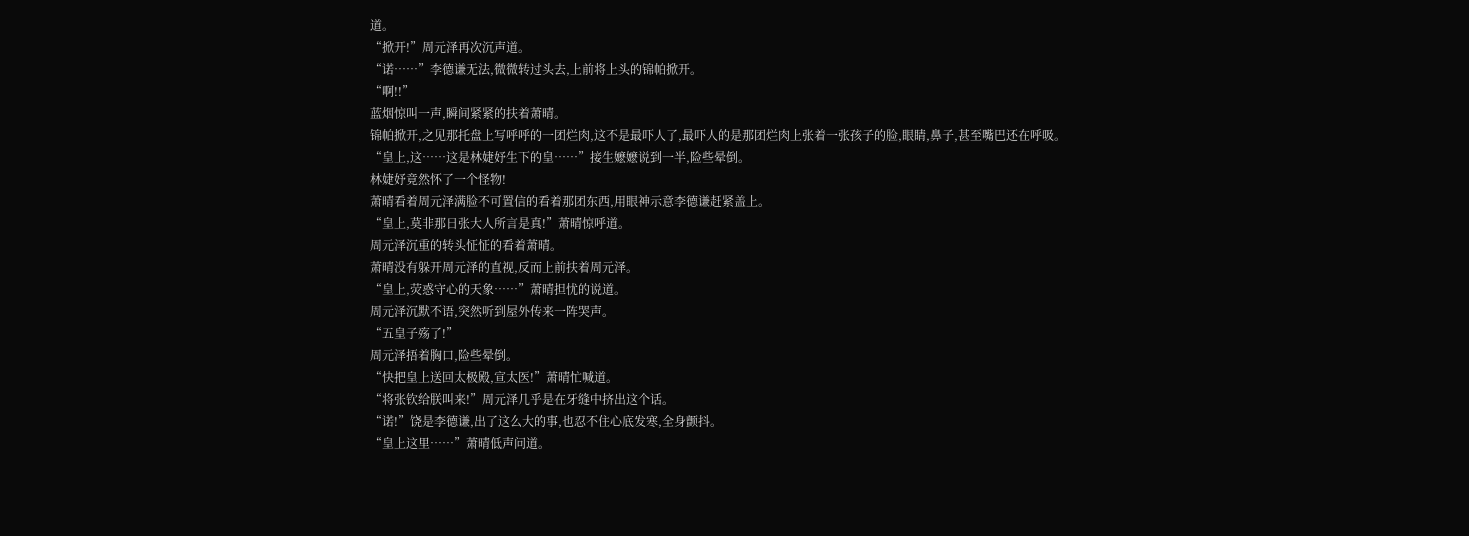道。
“掀开!”周元泽再次沉声道。
“诺……”李德谦无法,微微转过头去,上前将上头的锦帕掀开。
“啊!!”
蓝烟惊叫一声,瞬间紧紧的扶着萧晴。
锦帕掀开,之见那托盘上写呼呼的一团烂肉,这不是最吓人了,最吓人的是那团烂肉上张着一张孩子的脸,眼睛,鼻子,甚至嘴巴还在呼吸。
“皇上,这……这是林婕妤生下的皇……”接生嬷嬷说到一半,险些晕倒。
林婕妤竟然怀了一个怪物!
萧晴看着周元泽满脸不可置信的看着那团东西,用眼神示意李德谦赶紧盖上。
“皇上,莫非那日张大人所言是真!”萧晴惊呼道。
周元泽沉重的转头怔怔的看着萧晴。
萧晴没有躲开周元泽的直视,反而上前扶着周元泽。
“皇上,荧惑守心的天象……”萧晴担忧的说道。
周元泽沉默不语,突然听到屋外传来一阵哭声。
“五皇子殇了!”
周元泽捂着胸口,险些晕倒。
“快把皇上送回太极殿,宣太医!”萧晴忙喊道。
“将张钦给朕叫来!”周元泽几乎是在牙缝中挤出这个话。
“诺!”饶是李德谦,出了这么大的事,也忍不住心底发寒,全身颤抖。
“皇上这里……”萧晴低声问道。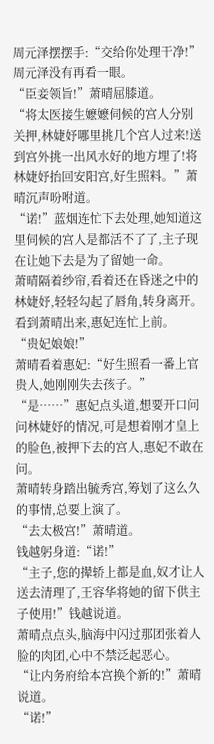周元泽摆摆手:“交给你处理干净!”
周元泽没有再看一眼。
“臣妾领旨!”萧晴屈膝道。
“将太医接生嬷嬷伺候的宫人分别关押,林婕妤哪里挑几个宫人过来!送到宫外挑一出风水好的地方埋了!将林婕妤抬回安阳宫,好生照料。”萧晴沉声吩咐道。
“诺!”蓝烟连忙下去处理,她知道这里伺候的宫人是都活不了了,主子现在让她下去是为了留她一命。
萧晴隔着纱帘,看着还在昏迷之中的林婕妤,轻轻勾起了唇角,转身离开。
看到萧晴出来,惠妃连忙上前。
“贵妃娘娘!”
萧晴看着惠妃:“好生照看一番上官贵人,她刚刚失去孩子。”
“是……”惠妃点头道,想要开口问问林婕妤的情况,可是想着刚才皇上的脸色,被押下去的宫人,惠妃不敢在问。
萧晴转身踏出毓秀宫,筹划了这么久的事情,总要上演了。
“去太极宫!”萧晴道。
钱越躬身道:“诺!”
“主子,您的撵轿上都是血,奴才让人送去清理了,王容华将她的留下供主子使用!”钱越说道。
萧晴点点头,脑海中闪过那团张着人脸的肉团,心中不禁泛起恶心。
“让内务府给本宫换个新的!”萧晴说道。
“诺!”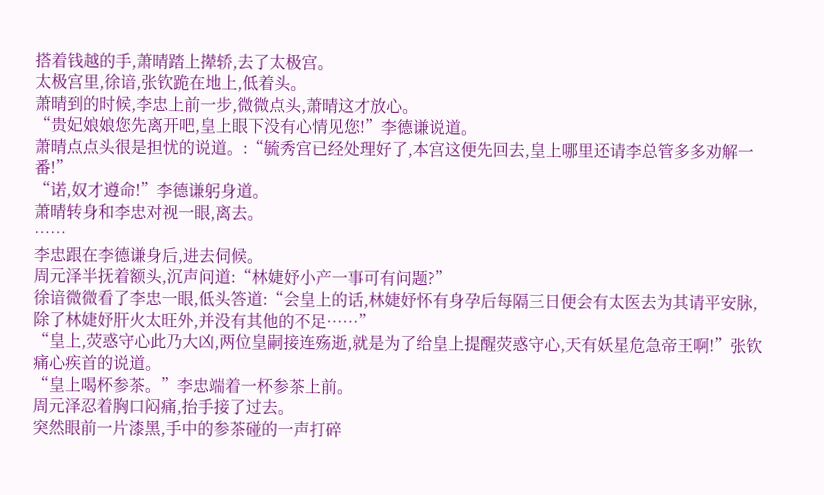搭着钱越的手,萧晴踏上撵轿,去了太极宫。
太极宫里,徐谙,张钦跪在地上,低着头。
萧晴到的时候,李忠上前一步,微微点头,萧晴这才放心。
“贵妃娘娘您先离开吧,皇上眼下没有心情见您!”李德谦说道。
萧晴点点头很是担忧的说道。:“毓秀宫已经处理好了,本宫这便先回去,皇上哪里还请李总管多多劝解一番!”
“诺,奴才遵命!”李德谦躬身道。
萧晴转身和李忠对视一眼,离去。
……
李忠跟在李德谦身后,进去伺候。
周元泽半抚着额头,沉声问道:“林婕妤小产一事可有问题?”
徐谙微微看了李忠一眼,低头答道:“会皇上的话,林婕妤怀有身孕后每隔三日便会有太医去为其请平安脉,除了林婕妤肝火太旺外,并没有其他的不足……”
“皇上,荧惑守心此乃大凶,两位皇嗣接连殇逝,就是为了给皇上提醒荧惑守心,天有妖星危急帝王啊!”张钦痛心疾首的说道。
“皇上喝杯参茶。”李忠端着一杯参茶上前。
周元泽忍着胸口闷痛,抬手接了过去。
突然眼前一片漆黑,手中的参茶碰的一声打碎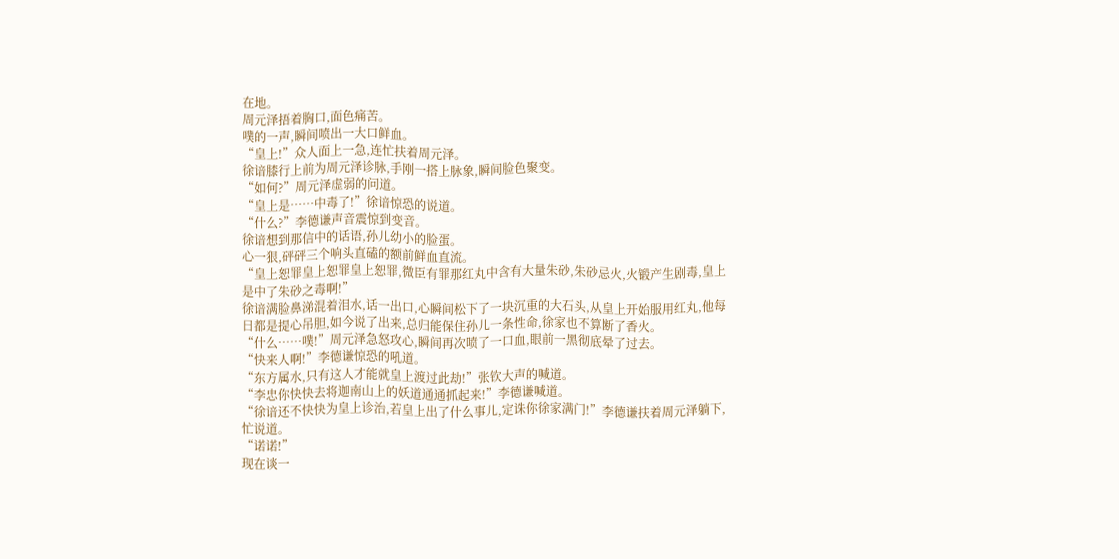在地。
周元泽捂着胸口,面色痛苦。
噗的一声,瞬间喷出一大口鲜血。
“皇上!”众人面上一急,连忙扶着周元泽。
徐谙膝行上前为周元泽诊脉,手刚一搭上脉象,瞬间脸色聚变。
“如何?”周元泽虚弱的问道。
“皇上是……中毒了!”徐谙惊恐的说道。
“什么?”李德谦声音震惊到变音。
徐谙想到那信中的话语,孙儿幼小的脸蛋。
心一狠,砰砰三个响头直磕的额前鲜血直流。
“皇上恕罪皇上恕罪皇上恕罪,微臣有罪那红丸中含有大量朱砂,朱砂忌火,火锻产生剧毒,皇上是中了朱砂之毒啊!”
徐谙满脸鼻涕混着泪水,话一出口,心瞬间松下了一块沉重的大石头,从皇上开始服用红丸,他每日都是提心吊胆,如今说了出来,总归能保住孙儿一条性命,徐家也不算断了香火。
“什么……噗!”周元泽急怒攻心,瞬间再次喷了一口血,眼前一黑彻底晕了过去。
“快来人啊!”李德谦惊恐的吼道。
“东方属水,只有这人才能就皇上渡过此劫!”张钦大声的喊道。
“李忠你快快去将迦南山上的妖道通通抓起来!”李德谦喊道。
“徐谙还不快快为皇上诊治,若皇上出了什么事儿,定诛你徐家满门!”李德谦扶着周元泽躺下,忙说道。
“诺诺!”
现在谈一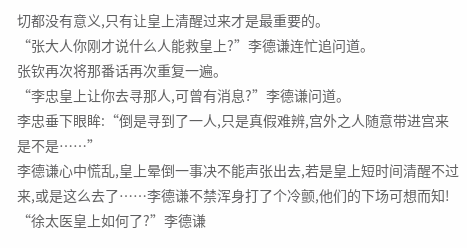切都没有意义,只有让皇上清醒过来才是最重要的。
“张大人你刚才说什么人能救皇上?”李德谦连忙追问道。
张钦再次将那番话再次重复一遍。
“李忠皇上让你去寻那人,可曾有消息?”李德谦问道。
李忠垂下眼眸:“倒是寻到了一人,只是真假难辨,宫外之人随意带进宫来是不是……”
李德谦心中慌乱,皇上晕倒一事决不能声张出去,若是皇上短时间清醒不过来,或是这么去了……李德谦不禁浑身打了个冷颤,他们的下场可想而知!
“徐太医皇上如何了?”李德谦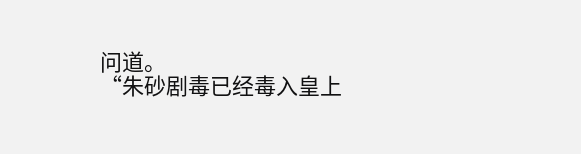问道。
“朱砂剧毒已经毒入皇上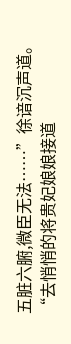五脏六腑,微臣无法……”徐谙沉声道。
“去悄悄的将贵妃娘娘接道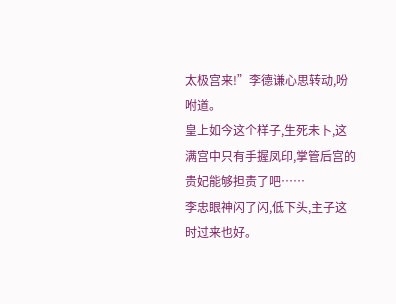太极宫来!”李德谦心思转动,吩咐道。
皇上如今这个样子,生死未卜,这满宫中只有手握凤印,掌管后宫的贵妃能够担责了吧……
李忠眼神闪了闪,低下头,主子这时过来也好。